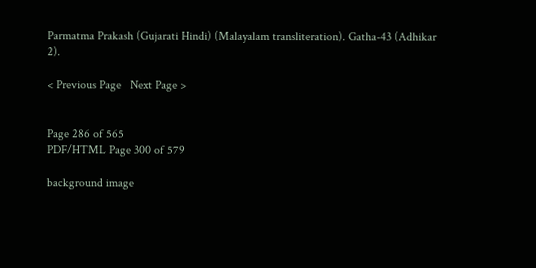Parmatma Prakash (Gujarati Hindi) (Malayalam transliteration). Gatha-43 (Adhikar 2).

< Previous Page   Next Page >


Page 286 of 565
PDF/HTML Page 300 of 579

background image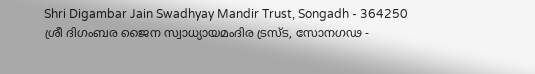Shri Digambar Jain Swadhyay Mandir Trust, Songadh - 364250
ശ്രീ ദിഗംബര ജൈന സ്വാധ്യായമംദിര ട്രസ്ട, സോനഗഢ -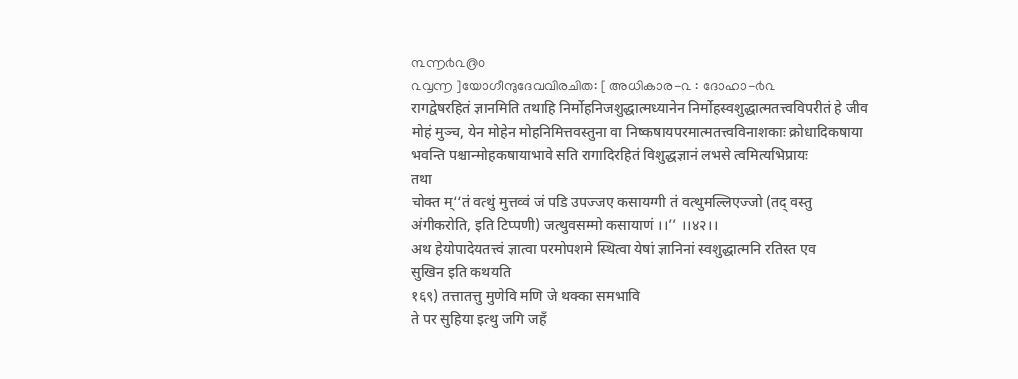൩൬൪൨൫൦
൨൮൬ ]യോഗീന്ദുദേവവിരചിത: [ അധികാര-൨ : ദോഹാ-൪൨
रागद्वेषरहितं ज्ञानमिति तथाहि निर्मोहनिजशुद्धात्मध्यानेन निर्मोहस्वशुद्धात्मतत्त्वविपरीतं हे जीव
मोहं मुञ्च, येन मोहेन मोहनिमित्तवस्तुना वा निष्कषायपरमात्मतत्त्वविनाशकाः क्रोधादिकषाया
भवन्ति पश्चान्मोहकषायाभावे सति रागादिरहितं विशुद्धज्ञानं लभसे त्वमित्यभिप्रायः
तथा
चोक्त म्‘‘तं वत्थुं मुत्तव्वं जं पडि उपज्जए कसायग्गी तं वत्थुमल्लिएज्जो (तद् वस्तु
अंगीकरोति, इति टिप्पणी) जत्थुवसम्मो कसायाणं ।।’’ ।।४२।।
अथ हेयोपादेयतत्त्वं ज्ञात्वा परमोपशमे स्थित्वा येषां ज्ञानिनां स्वशुद्धात्मनि रतिस्त एव
सुखिन इति कथयति
१६९) तत्तातत्तु मुणेवि मणि जे थक्का समभावि
ते पर सुहिया इत्थु जगि जहँ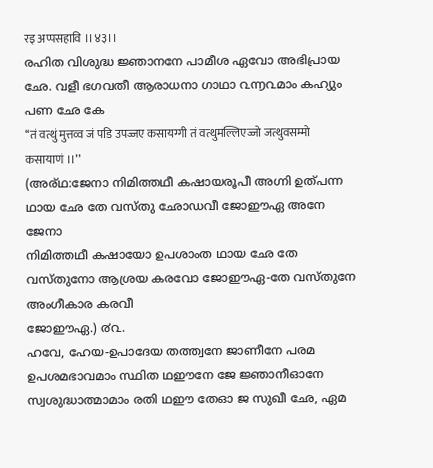रइ अप्पसहावि ।।४३।।
രഹിത വിശുദ്ധ ജ്ഞാനനേ പാമീശ ഏവോ അഭിപ്രായ ഛേ. വളീ ഭഗവതീ ആരാധനാ ഗാഥാ ൨൬൨മാം കഹ്യും
പണ ഛേ കേ
‘‘तं वत्थुं मुत्तव्व जं पडि उपज्जए कसायग्गी तं वत्थुमल्लिएज्जो जत्थुवसम्मो कसायाणं ।।’’
(അര്ഥ:ജേനാ നിമിത്തഥീ കഷായരൂപീ അഗ്നി ഉത്പന്ന ഥായ ഛേ തേ വസ്തു ഛോഡവീ ജോഈഏ അനേ ജേനാ
നിമിത്തഥീ കഷായോ ഉപശാംത ഥായ ഛേ തേ വസ്തുനോ ആശ്രയ കരവോ ജോഈഏ-തേ വസ്തുനേ അംഗീകാര കരവീ
ജോഈഏ.) ൪൨.
ഹവേ, ഹേയ-ഉപാദേയ തത്ത്വനേ ജാണീനേ പരമ ഉപശമഭാവമാം സ്ഥിത ഥഈനേ ജേ ജ്ഞാനീഓനേ
സ്വശുദ്ധാത്മാമാം രതി ഥഈ തേഓ ജ സുഖീ ഛേ, ഏമ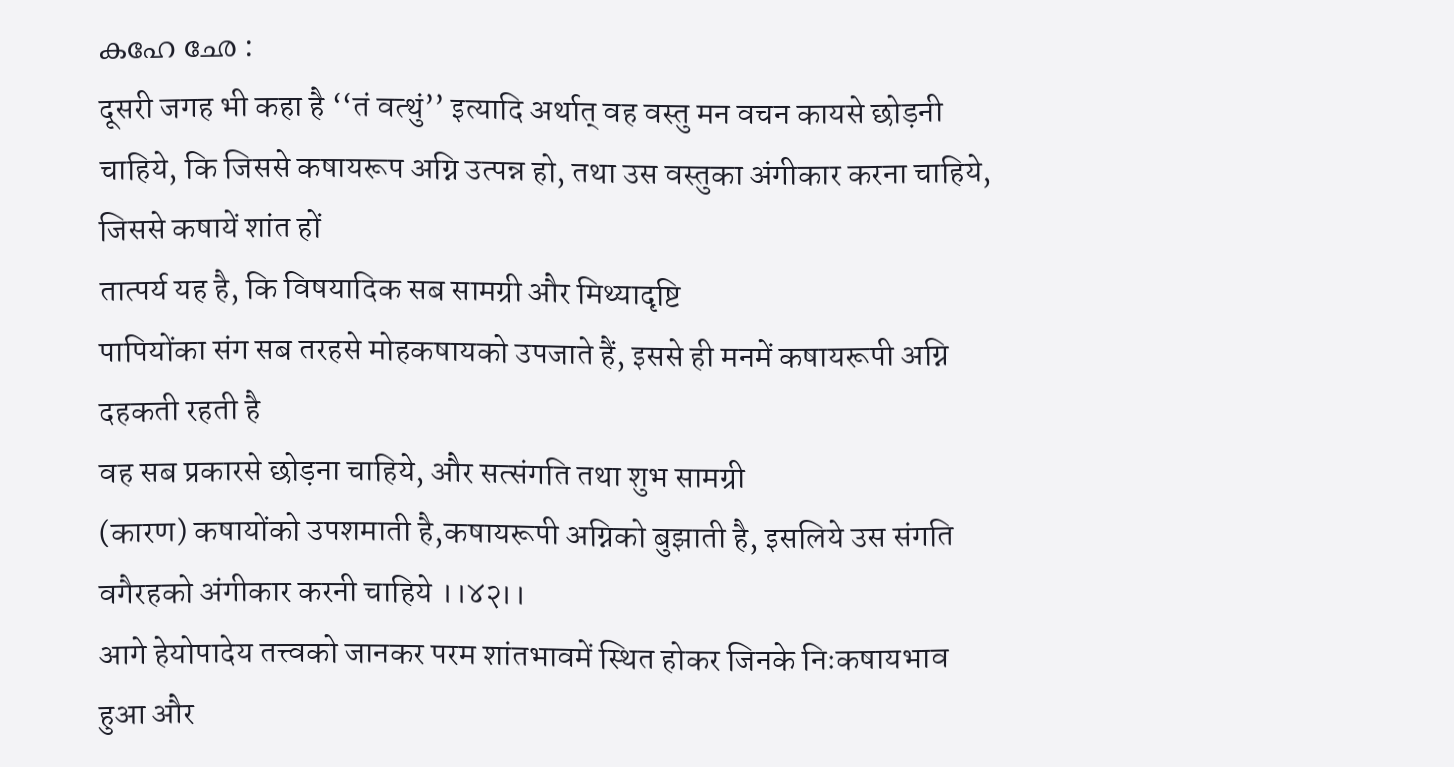കഹേ ഛേ :
दूसरी जगह भी कहा है ‘‘तं वत्थुं’’ इत्यादि अर्थात् वह वस्तु मन वचन कायसे छोड़नी
चाहिये, कि जिससे कषायरूप अग्नि उत्पन्न हो, तथा उस वस्तुका अंगीकार करना चाहिये,
जिससे कषायें शांत हों
तात्पर्य यह है, कि विषयादिक सब सामग्री और मिथ्यादृष्टि
पापियोंका संग सब तरहसे मोहकषायको उपजाते हैं, इससे ही मनमें कषायरूपी अग्नि
दहकती रहती है
वह सब प्रकारसे छोड़ना चाहिये, और सत्संगति तथा शुभ सामग्री
(कारण) कषायोंको उपशमाती है,कषायरूपी अग्निको बुझाती है, इसलिये उस संगति
वगैरहको अंगीकार करनी चाहिये ।।४२।।
आगे हेयोपादेय तत्त्वको जानकर परम शांतभावमें स्थित होकर जिनके निःकषायभाव
हुआ और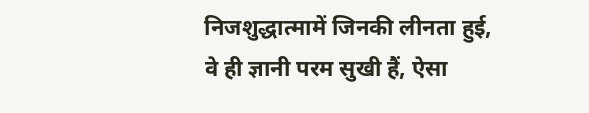निजशुद्धात्मामें जिनकी लीनता हुई, वे ही ज्ञानी परम सुखी हैं, ऐसा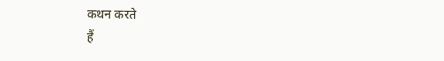कथन करते
हैं